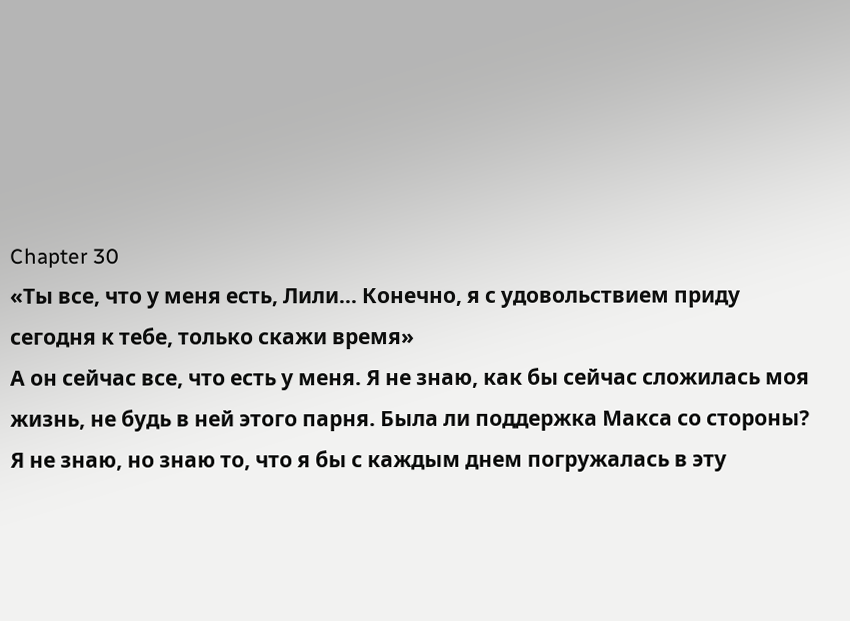Chapter 30
«Ты все, что у меня есть, Лили... Конечно, я с удовольствием приду сегодня к тебе, только скажи время»
А он сейчас все, что есть у меня. Я не знаю, как бы сейчас сложилась моя жизнь, не будь в ней этого парня. Была ли поддержка Макса со стороны? Я не знаю, но знаю то, что я бы с каждым днем погружалась в эту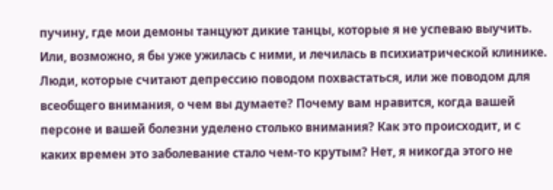пучину, где мои демоны танцуют дикие танцы, которые я не успеваю выучить. Или, возможно, я бы уже ужилась с ними, и лечилась в психиатрической клинике.
Люди, которые считают депрессию поводом похвастаться, или же поводом для всеобщего внимания, о чем вы думаете? Почему вам нравится, когда вашей персоне и вашей болезни уделено столько внимания? Как это происходит, и с каких времен это заболевание стало чем-то крутым? Нет, я никогда этого не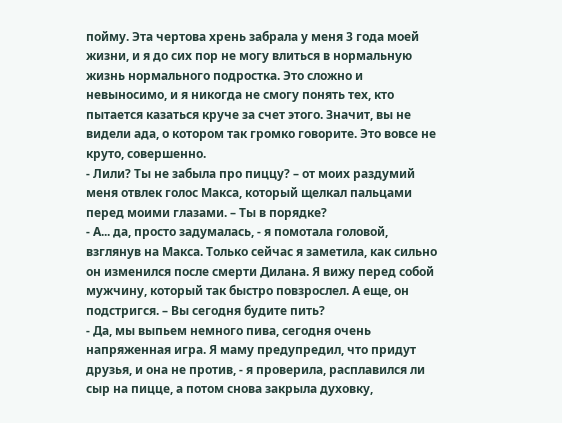пойму. Эта чертова хрень забрала у меня 3 года моей жизни, и я до сих пор не могу влиться в нормальную жизнь нормального подростка. Это сложно и невыносимо, и я никогда не смогу понять тех, кто пытается казаться круче за счет этого. Значит, вы не видели ада, о котором так громко говорите. Это вовсе не круто, совершенно.
- Лили? Ты не забыла про пиццу? – от моих раздумий меня отвлек голос Макса, который щелкал пальцами перед моими глазами. – Ты в порядке?
- А... да, просто задумалась, - я помотала головой, взглянув на Макса. Только сейчас я заметила, как сильно он изменился после смерти Дилана. Я вижу перед собой мужчину, который так быстро повзрослел. А еще, он подстригся. – Вы сегодня будите пить?
- Да, мы выпьем немного пива, сегодня очень напряженная игра. Я маму предупредил, что придут друзья, и она не против, - я проверила, расплавился ли сыр на пицце, а потом снова закрыла духовку,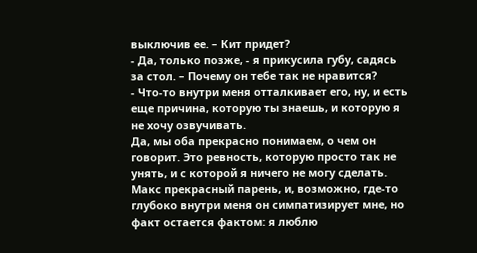выключив ее. – Кит придет?
- Да, только позже, - я прикусила губу, садясь за стол. – Почему он тебе так не нравится?
- Что-то внутри меня отталкивает его, ну, и есть еще причина, которую ты знаешь, и которую я не хочу озвучивать.
Да, мы оба прекрасно понимаем, о чем он говорит. Это ревность, которую просто так не унять, и с которой я ничего не могу сделать. Макс прекрасный парень, и, возможно, где-то глубоко внутри меня он симпатизирует мне, но факт остается фактом: я люблю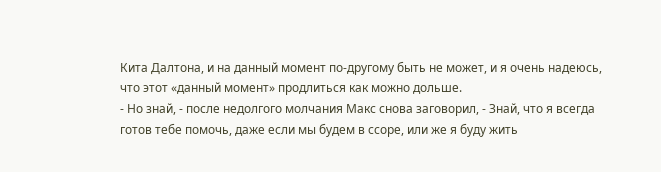Кита Далтона, и на данный момент по-другому быть не может, и я очень надеюсь, что этот «данный момент» продлиться как можно дольше.
- Но знай, - после недолгого молчания Макс снова заговорил, - Знай, что я всегда готов тебе помочь, даже если мы будем в ссоре, или же я буду жить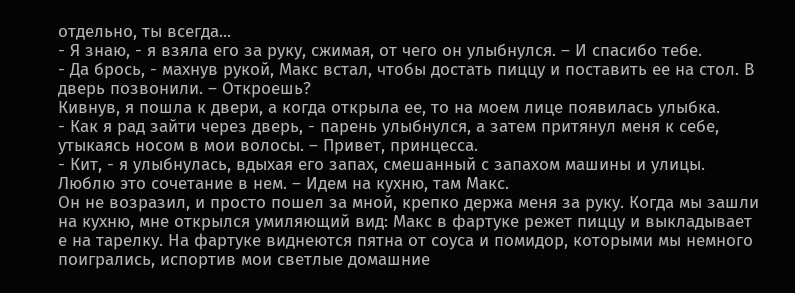отдельно, ты всегда...
- Я знаю, - я взяла его за руку, сжимая, от чего он улыбнулся. – И спасибо тебе.
- Да брось, - махнув рукой, Макс встал, чтобы достать пиццу и поставить ее на стол. В дверь позвонили. – Откроешь?
Кивнув, я пошла к двери, а когда открыла ее, то на моем лице появилась улыбка.
- Как я рад зайти через дверь, - парень улыбнулся, а затем притянул меня к себе, утыкаясь носом в мои волосы. – Привет, принцесса.
- Кит, - я улыбнулась, вдыхая его запах, смешанный с запахом машины и улицы. Люблю это сочетание в нем. – Идем на кухню, там Макс.
Он не возразил, и просто пошел за мной, крепко держа меня за руку. Когда мы зашли на кухню, мне открылся умиляющий вид: Макс в фартуке режет пиццу и выкладывает е на тарелку. На фартуке виднеются пятна от соуса и помидор, которыми мы немного поигрались, испортив мои светлые домашние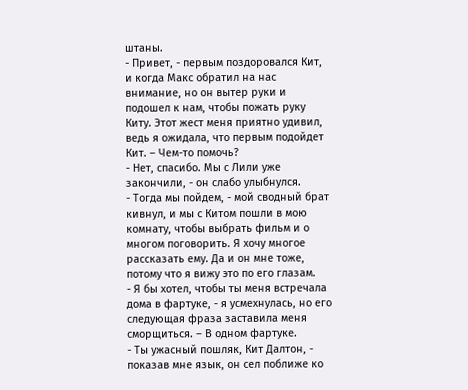штаны.
- Привет, - первым поздоровался Кит, и когда Макс обратил на нас внимание, но он вытер руки и подошел к нам, чтобы пожать руку Киту. Этот жест меня приятно удивил, ведь я ожидала, что первым подойдет Кит. – Чем-то помочь?
- Нет, спасибо. Мы с Лили уже закончили, - он слабо улыбнулся.
- Тогда мы пойдем, - мой сводный брат кивнул, и мы с Китом пошли в мою комнату, чтобы выбрать фильм и о многом поговорить. Я хочу многое рассказать ему. Да и он мне тоже, потому что я вижу это по его глазам.
- Я бы хотел, чтобы ты меня встречала дома в фартуке, - я усмехнулась, но его следующая фраза заставила меня сморщиться. – В одном фартуке.
- Ты ужасный пошляк, Кит Далтон, - показав мне язык, он сел поближе ко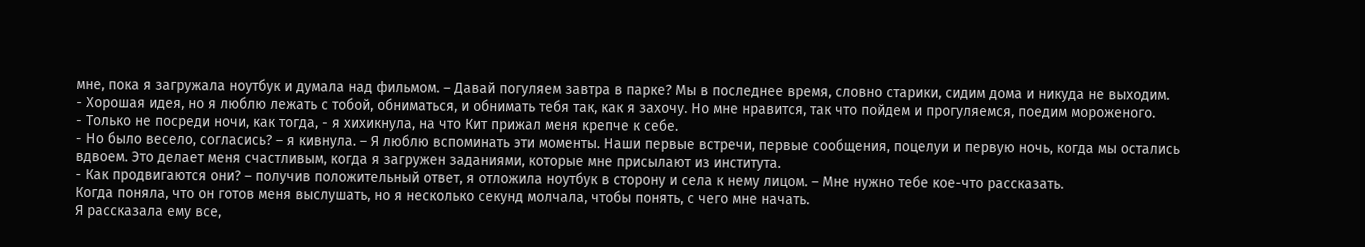мне, пока я загружала ноутбук и думала над фильмом. – Давай погуляем завтра в парке? Мы в последнее время, словно старики, сидим дома и никуда не выходим.
- Хорошая идея, но я люблю лежать с тобой, обниматься, и обнимать тебя так, как я захочу. Но мне нравится, так что пойдем и прогуляемся, поедим мороженого.
- Только не посреди ночи, как тогда, - я хихикнула, на что Кит прижал меня крепче к себе.
- Но было весело, согласись? – я кивнула. – Я люблю вспоминать эти моменты. Наши первые встречи, первые сообщения, поцелуи и первую ночь, когда мы остались вдвоем. Это делает меня счастливым, когда я загружен заданиями, которые мне присылают из института.
- Как продвигаются они? – получив положительный ответ, я отложила ноутбук в сторону и села к нему лицом. – Мне нужно тебе кое-что рассказать.
Когда поняла, что он готов меня выслушать, но я несколько секунд молчала, чтобы понять, с чего мне начать.
Я рассказала ему все,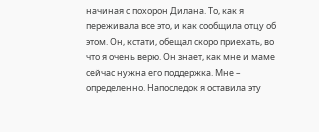начиная с похорон Дилана. То, как я переживала все это, и как сообщила отцу об этом. Он, кстати, обещал скоро приехать, во что я очень верю. Он знает, как мне и маме сейчас нужна его поддержка. Мне – определенно. Напоследок я оставила эту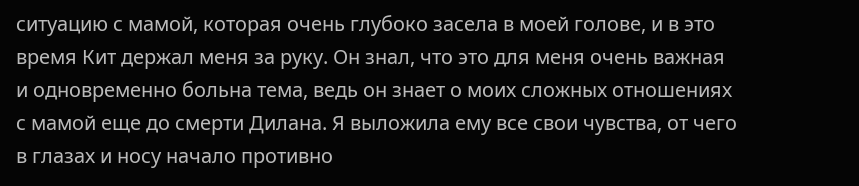ситуацию с мамой, которая очень глубоко засела в моей голове, и в это время Кит держал меня за руку. Он знал, что это для меня очень важная и одновременно больна тема, ведь он знает о моих сложных отношениях с мамой еще до смерти Дилана. Я выложила ему все свои чувства, от чего в глазах и носу начало противно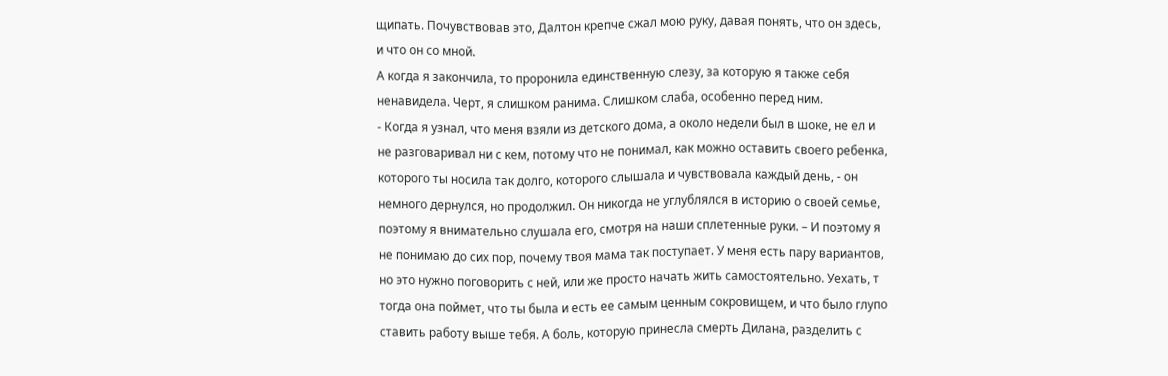щипать. Почувствовав это, Далтон крепче сжал мою руку, давая понять, что он здесь, и что он со мной.
А когда я закончила, то проронила единственную слезу, за которую я также себя ненавидела. Черт, я слишком ранима. Слишком слаба, особенно перед ним.
- Когда я узнал, что меня взяли из детского дома, а около недели был в шоке, не ел и не разговаривал ни с кем, потому что не понимал, как можно оставить своего ребенка, которого ты носила так долго, которого слышала и чувствовала каждый день, - он немного дернулся, но продолжил. Он никогда не углублялся в историю о своей семье, поэтому я внимательно слушала его, смотря на наши сплетенные руки. – И поэтому я не понимаю до сих пор, почему твоя мама так поступает. У меня есть пару вариантов, но это нужно поговорить с ней, или же просто начать жить самостоятельно. Уехать, т тогда она поймет, что ты была и есть ее самым ценным сокровищем, и что было глупо ставить работу выше тебя. А боль, которую принесла смерть Дилана, разделить с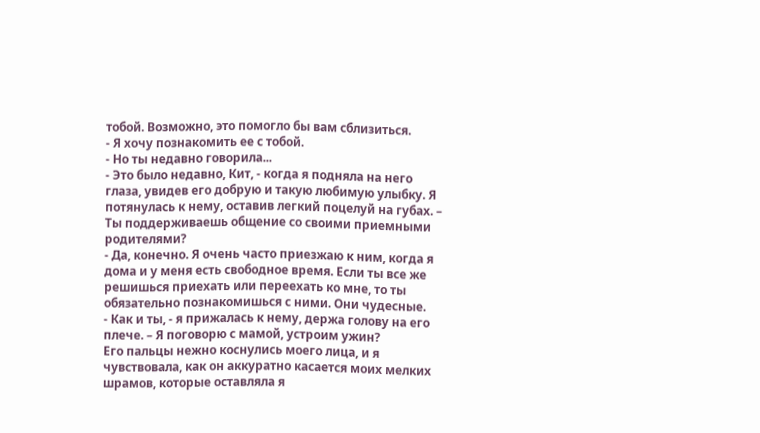тобой. Возможно, это помогло бы вам сблизиться.
- Я хочу познакомить ее с тобой.
- Но ты недавно говорила...
- Это было недавно, Кит, - когда я подняла на него глаза, увидев его добрую и такую любимую улыбку. Я потянулась к нему, оставив легкий поцелуй на губах. – Ты поддерживаешь общение со своими приемными родителями?
- Да, конечно. Я очень часто приезжаю к ним, когда я дома и у меня есть свободное время. Если ты все же решишься приехать или переехать ко мне, то ты обязательно познакомишься с ними. Они чудесные.
- Как и ты, - я прижалась к нему, держа голову на его плече. – Я поговорю с мамой, устроим ужин?
Его пальцы нежно коснулись моего лица, и я чувствовала, как он аккуратно касается моих мелких шрамов, которые оставляла я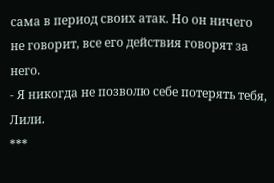сама в период своих атак. Но он ничего не говорит, все его действия говорят за него.
- Я никогда не позволю себе потерять тебя, Лили.
***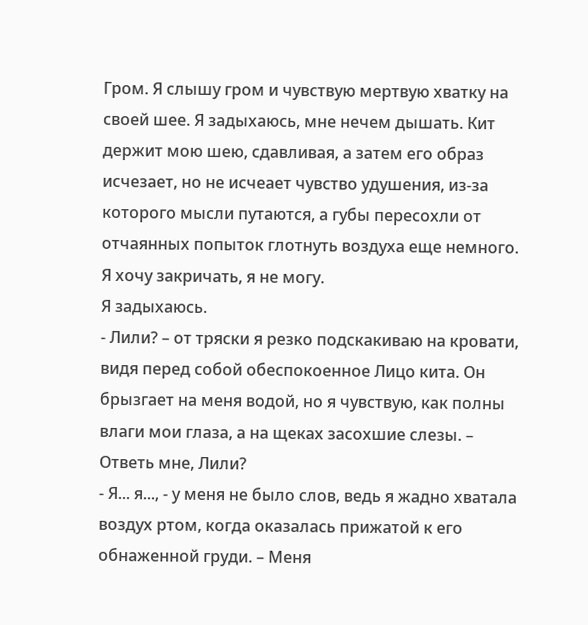Гром. Я слышу гром и чувствую мертвую хватку на своей шее. Я задыхаюсь, мне нечем дышать. Кит держит мою шею, сдавливая, а затем его образ исчезает, но не исчеает чувство удушения, из-за которого мысли путаются, а губы пересохли от отчаянных попыток глотнуть воздуха еще немного. Я хочу закричать, я не могу.
Я задыхаюсь.
- Лили? – от тряски я резко подскакиваю на кровати, видя перед собой обеспокоенное Лицо кита. Он брызгает на меня водой, но я чувствую, как полны влаги мои глаза, а на щеках засохшие слезы. – Ответь мне, Лили?
- Я... я..., - у меня не было слов, ведь я жадно хватала воздух ртом, когда оказалась прижатой к его обнаженной груди. – Меня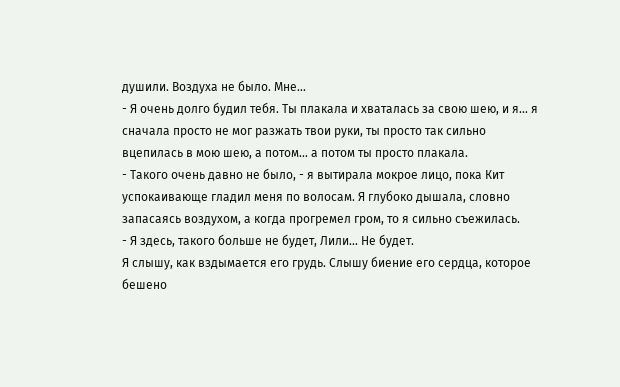душили. Воздуха не было. Мне...
- Я очень долго будил тебя. Ты плакала и хваталась за свою шею, и я... я сначала просто не мог разжать твои руки, ты просто так сильно вцепилась в мою шею, а потом... а потом ты просто плакала.
- Такого очень давно не было, - я вытирала мокрое лицо, пока Кит успокаивающе гладил меня по волосам. Я глубоко дышала, словно запасаясь воздухом, а когда прогремел гром, то я сильно съежилась.
- Я здесь, такого больше не будет, Лили... Не будет.
Я слышу, как вздымается его грудь. Слышу биение его сердца, которое бешено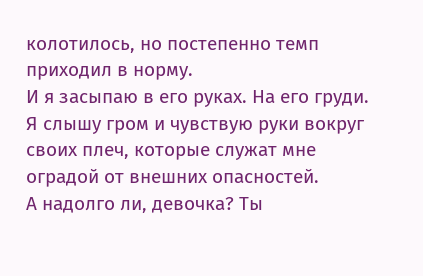колотилось, но постепенно темп приходил в норму.
И я засыпаю в его руках. На его груди.
Я слышу гром и чувствую руки вокруг своих плеч, которые служат мне оградой от внешних опасностей.
А надолго ли, девочка? Ты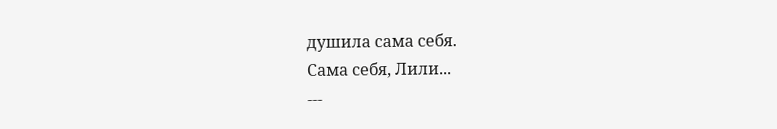душила сама себя.
Сама себя, Лили...
---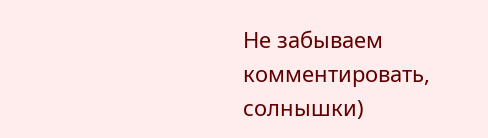Не забываем комментировать, солнышки)